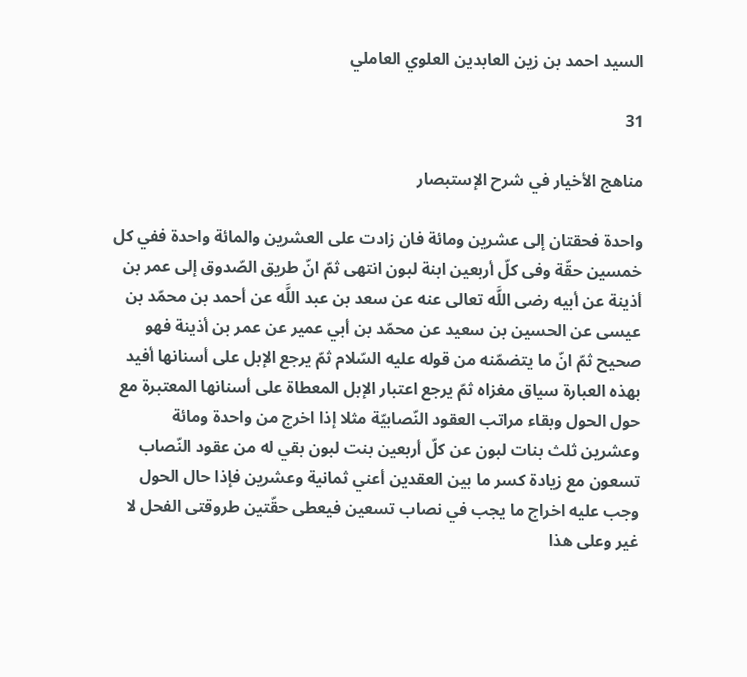السيد احمد بن زين العابدين العلوي العاملي

31

مناهج الأخيار في شرح الإستبصار

واحدة فحقتان إلى عشرين ومائة فان زادت على العشرين والمائة واحدة ففي كل خمسين حقّة وفى كلّ أربعين ابنة لبون انتهى ثمّ انّ طريق الصّدوق إلى عمر بن أذينة عن أبيه رضى اللَّه تعالى عنه عن سعد بن عبد اللَّه عن أحمد بن محمّد بن عيسى عن الحسين بن سعيد عن محمّد بن أبي عمير عن عمر بن أذينة فهو صحيح ثمّ انّ ما يتضمّنه من قوله عليه السّلام ثمّ يرجع الإبل على أسنانها أفيد بهذه العبارة سياق مغزاه ثمّ يرجع اعتبار الإبل المعطاة على أسنانها المعتبرة مع حول الحول وبقاء مراتب العقود النّصابيّة مثلا إذا اخرج من واحدة ومائة وعشرين ثلث بنات لبون عن كلّ أربعين بنت لبون بقي له من عقود النّصاب تسعون مع زيادة كسر ما بين العقدين أعني ثمانية وعشرين فإذا حال الحول وجب عليه اخراج ما يجب في نصاب تسعين فيعطى حقّتين طروقتى الفحل لا غير وعلى هذا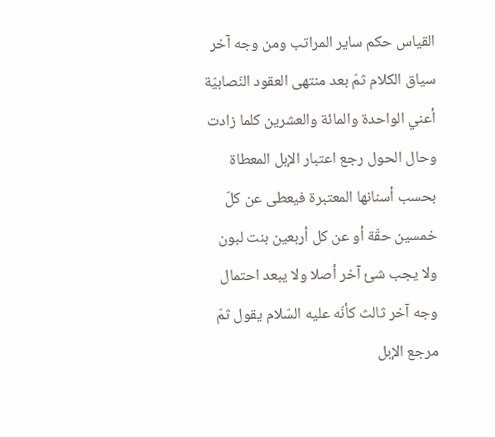القياس حكم ساير المراتب ومن وجه آخر سياق الكلام ثمّ بعد منتهى العقود النّصابيّة أعني الواحدة والمائة والعشرين كلما زادت وحال الحول رجع اعتبار الإبل المعطاة بحسب أسنانها المعتبرة فيعطى عن كلّ خمسين حقّة أو عن كل أربعين بنت لبون ولا يجب شئ آخر أصلا ولا يبعد احتمال وجه آخر ثالث كأنّه عليه السّلام يقول ثمّ مرجع الإبل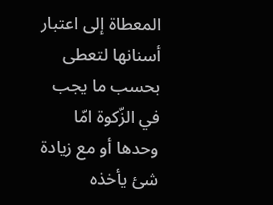المعطاة إلى اعتبار أسنانها لتعطى بحسب ما يجب في الزّكوة امّا وحدها أو مع زيادة شئ يأخذه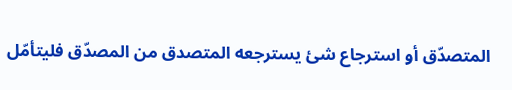المتصدّق أو استرجاع شئ يسترجعه المتصدق من المصدّق فليتأمّل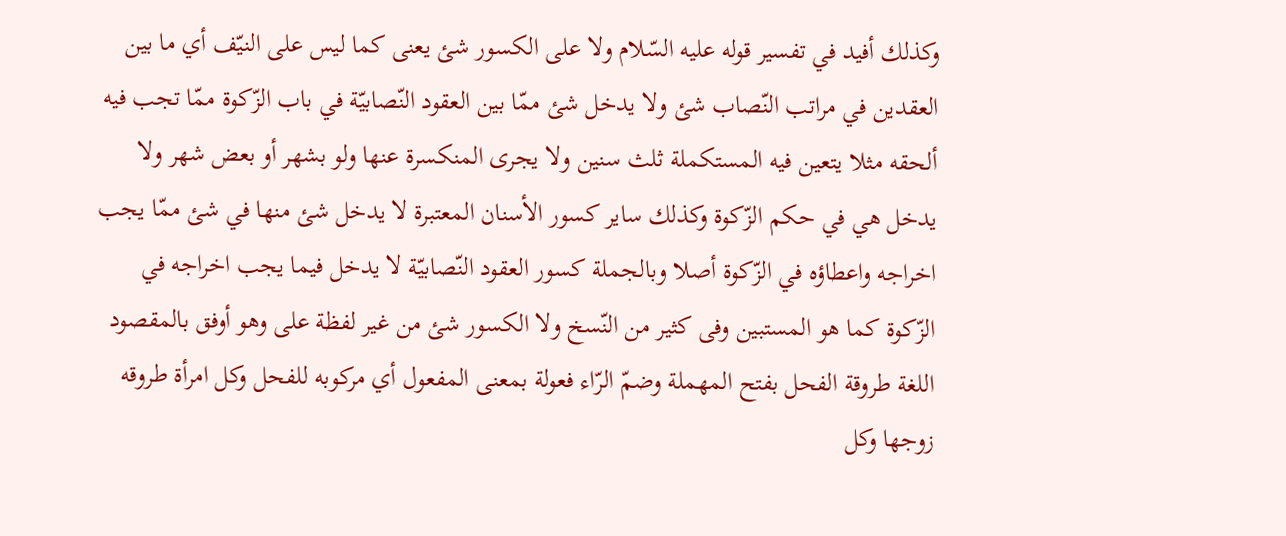وكذلك أفيد في تفسير قوله عليه السّلام ولا على الكسور شئ يعنى كما ليس على النيّف أي ما بين العقدين في مراتب النّصاب شئ ولا يدخل شئ ممّا بين العقود النّصابيّة في باب الزّكوة ممّا تجب فيه ألحقه مثلا يتعين فيه المستكملة ثلث سنين ولا يجرى المنكسرة عنها ولو بشهر أو بعض شهر ولا يدخل هي في حكم الزّكوة وكذلك ساير كسور الأسنان المعتبرة لا يدخل شئ منها في شئ ممّا يجب اخراجه واعطاؤه في الزّكوة أصلا وبالجملة كسور العقود النّصابيّة لا يدخل فيما يجب اخراجه في الزّكوة كما هو المستبين وفى كثير من النّسخ ولا الكسور شئ من غير لفظة على وهو أوفق بالمقصود اللغة طروقة الفحل بفتح المهملة وضمّ الرّاء فعولة بمعنى المفعول أي مركوبه للفحل وكل امرأة طروقه زوجها وكل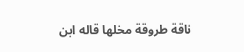ناقة طروقة مخلها قاله ابن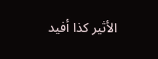الأثير كذا أفيد